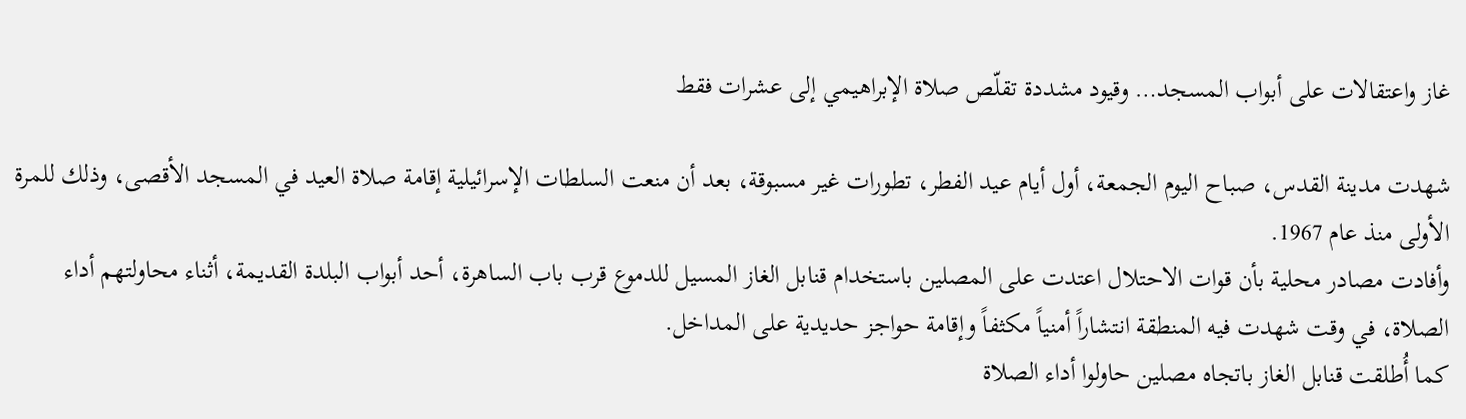غاز واعتقالات على أبواب المسجد… وقيود مشددة تقلّص صلاة الإبراهيمي إلى عشرات فقط

شهدت مدينة القدس، صباح اليوم الجمعة، أول أيام عيد الفطر، تطورات غير مسبوقة، بعد أن منعت السلطات الإسرائيلية إقامة صلاة العيد في المسجد الأقصى، وذلك للمرة الأولى منذ عام 1967.
وأفادت مصادر محلية بأن قوات الاحتلال اعتدت على المصلين باستخدام قنابل الغاز المسيل للدموع قرب باب الساهرة، أحد أبواب البلدة القديمة، أثناء محاولتهم أداء الصلاة، في وقت شهدت فيه المنطقة انتشاراً أمنياً مكثفاً وإقامة حواجز حديدية على المداخل.
كما أُطلقت قنابل الغاز باتجاه مصلين حاولوا أداء الصلاة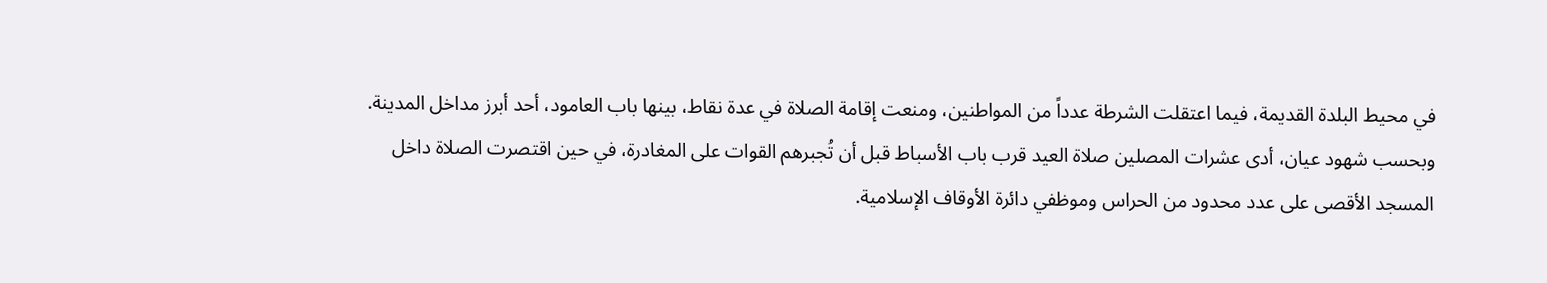في محيط البلدة القديمة، فيما اعتقلت الشرطة عدداً من المواطنين، ومنعت إقامة الصلاة في عدة نقاط، بينها باب العامود، أحد أبرز مداخل المدينة.
وبحسب شهود عيان، أدى عشرات المصلين صلاة العيد قرب باب الأسباط قبل أن تُجبرهم القوات على المغادرة، في حين اقتصرت الصلاة داخل المسجد الأقصى على عدد محدود من الحراس وموظفي دائرة الأوقاف الإسلامية.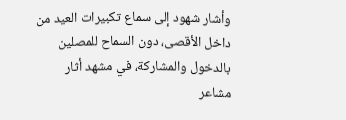وأشار شهود إلى سماع تكبيرات العيد من داخل الأقصى، دون السماح للمصلين بالدخول والمشاركة، في مشهد أثار مشاعر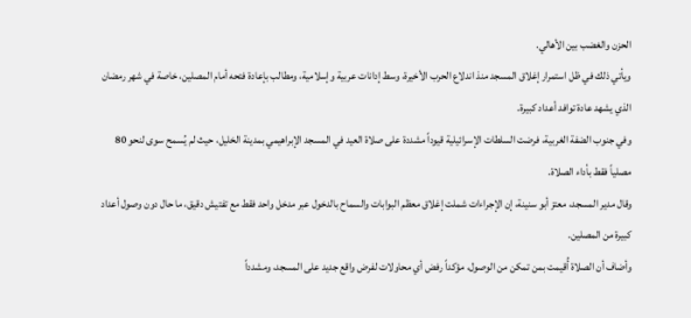الحزن والغضب بين الأهالي.
ويأتي ذلك في ظل استمرار إغلاق المسجد منذ اندلاع الحرب الأخيرة، وسط إدانات عربية وإسلامية، ومطالب بإعادة فتحه أمام المصلين، خاصة في شهر رمضان الذي يشهد عادة توافد أعداد كبيرة.
وفي جنوب الضفة الغربية، فرضت السلطات الإسرائيلية قيوداً مشددة على صلاة العيد في المسجد الإبراهيمي بمدينة الخليل، حيث لم يُسمح سوى لنحو 80 مصلياً فقط بأداء الصلاة.
وقال مدير المسجد، معتز أبو سنينة، إن الإجراءات شملت إغلاق معظم البوابات والسماح بالدخول عبر مدخل واحد فقط مع تفتيش دقيق، ما حال دون وصول أعداد كبيرة من المصلين.
وأضاف أن الصلاة أُقيمت بمن تمكن من الوصول، مؤكداً رفض أي محاولات لفرض واقع جديد على المسجد، ومشدداً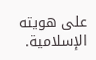على هويته الإسلامية.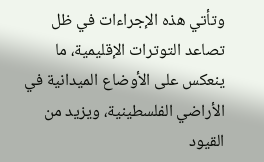وتأتي هذه الإجراءات في ظل تصاعد التوترات الإقليمية، ما ينعكس على الأوضاع الميدانية في الأراضي الفلسطينية، ويزيد من القيود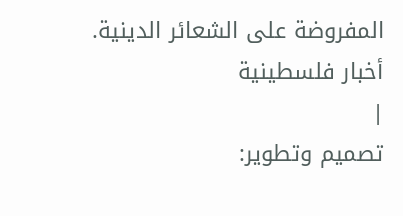المفروضة على الشعائر الدينية.
أخبار فلسطينية
|
تصميم وتطوير: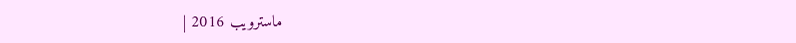ماسترويب 2016 |